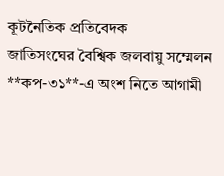কূটনৈতিক প্রতিবেদক
জাতিসংঘের বৈশ্বিক জলবায়ু সম্মেলন **কপ-৩১**-এ অংশ নিতে আগামী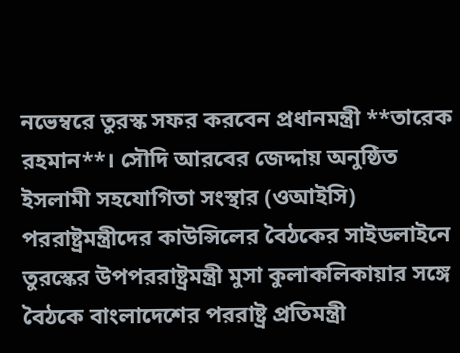নভেম্বরে তুরস্ক সফর করবেন প্রধানমন্ত্রী **তারেক রহমান**। সৌদি আরবের জেদ্দায় অনুষ্ঠিত ইসলামী সহযোগিতা সংস্থার (ওআইসি) পররাষ্ট্রমন্ত্রীদের কাউন্সিলের বৈঠকের সাইডলাইনে তুরস্কের উপপররাষ্ট্রমন্ত্রী মুসা কুলাকলিকায়ার সঙ্গে বৈঠকে বাংলাদেশের পররাষ্ট্র প্রতিমন্ত্রী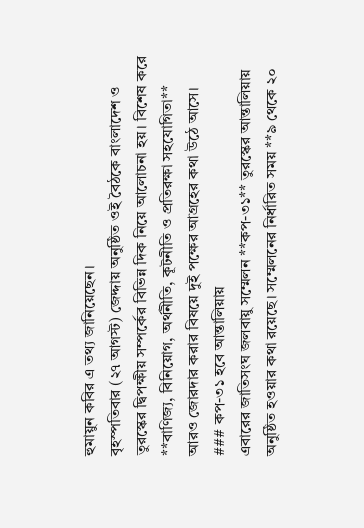হুমায়ুন কবির এ তথ্য জানিয়েছেন।
বৃহস্পতিবার (২৭ আগস্ট) জেদ্দায় অনুষ্ঠিত ওই বৈঠকে বাংলাদেশ ও তুরস্কের দ্বিপক্ষীয় সম্পর্কের বিভিন্ন দিক নিয়ে আলোচনা হয়। বিশেষ করে **বাণিজ্য, বিনিয়োগ, অর্থনীতি, কূটনীতি ও প্রতিরক্ষা সহযোগিতা** আরও জোরদার করার বিষয়ে দুই পক্ষের আগ্রহের কথা উঠে আসে।
### কপ-৩১ হবে আন্তালিয়ায়
এবারের জাতিসংঘ জলবায়ু সম্মেলন **কপ-৩১** তুরস্কের আন্তালিয়ায় অনুষ্ঠিত হওয়ার কথা রয়েছে। সম্মেলনের নির্ধারিত সময় **৯ থেকে ২০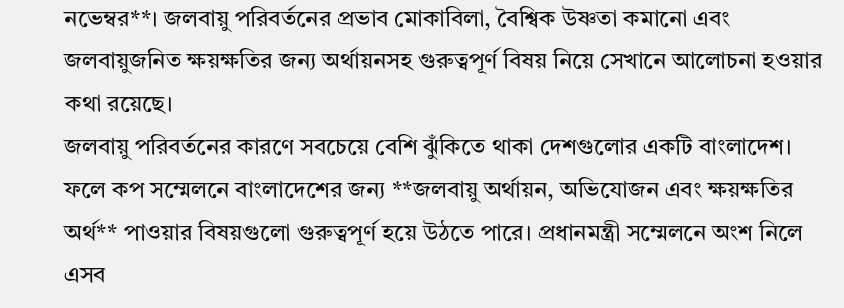নভেম্বর**। জলবায়ু পরিবর্তনের প্রভাব মোকাবিলা, বৈশ্বিক উষ্ণতা কমানো এবং জলবায়ুজনিত ক্ষয়ক্ষতির জন্য অর্থায়নসহ গুরুত্বপূর্ণ বিষয় নিয়ে সেখানে আলোচনা হওয়ার কথা রয়েছে।
জলবায়ু পরিবর্তনের কারণে সবচেয়ে বেশি ঝুঁকিতে থাকা দেশগুলোর একটি বাংলাদেশ। ফলে কপ সম্মেলনে বাংলাদেশের জন্য **জলবায়ু অর্থায়ন, অভিযোজন এবং ক্ষয়ক্ষতির অর্থ** পাওয়ার বিষয়গুলো গুরুত্বপূর্ণ হয়ে উঠতে পারে। প্রধানমন্ত্রী সম্মেলনে অংশ নিলে এসব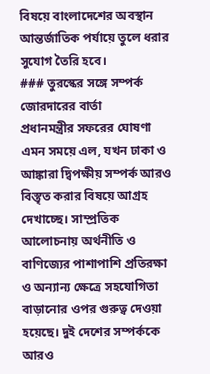বিষয়ে বাংলাদেশের অবস্থান আন্তর্জাতিক পর্যায়ে তুলে ধরার সুযোগ তৈরি হবে।
### তুরস্কের সঙ্গে সম্পর্ক জোরদারের বার্তা
প্রধানমন্ত্রীর সফরের ঘোষণা এমন সময়ে এল, যখন ঢাকা ও আঙ্কারা দ্বিপক্ষীয় সম্পর্ক আরও বিস্তৃত করার বিষয়ে আগ্রহ দেখাচ্ছে। সাম্প্রতিক আলোচনায় অর্থনীতি ও বাণিজ্যের পাশাপাশি প্রতিরক্ষা ও অন্যান্য ক্ষেত্রে সহযোগিতা বাড়ানোর ওপর গুরুত্ব দেওয়া হয়েছে। দুই দেশের সম্পর্ককে আরও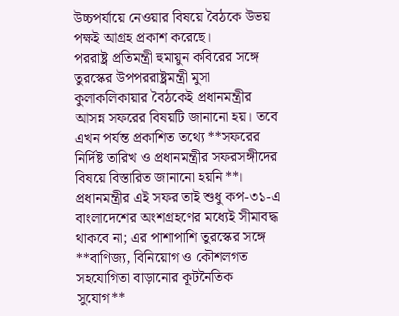উচ্চপর্যায়ে নেওয়ার বিষয়ে বৈঠকে উভয় পক্ষই আগ্রহ প্রকাশ করেছে।
পররাষ্ট্র প্রতিমন্ত্রী হুমায়ুন কবিরের সঙ্গে তুরস্কের উপপররাষ্ট্রমন্ত্রী মুসা কুলাকলিকায়ার বৈঠকেই প্রধানমন্ত্রীর আসন্ন সফরের বিষয়টি জানানো হয়। তবে এখন পর্যন্ত প্রকাশিত তথ্যে **সফরের নির্দিষ্ট তারিখ ও প্রধানমন্ত্রীর সফরসঙ্গীদের বিষয়ে বিস্তারিত জানানো হয়নি**।
প্রধানমন্ত্রীর এই সফর তাই শুধু কপ-৩১-এ বাংলাদেশের অংশগ্রহণের মধ্যেই সীমাবদ্ধ থাকবে না; এর পাশাপাশি তুরস্কের সঙ্গে **বাণিজ্য, বিনিয়োগ ও কৌশলগত সহযোগিতা বাড়ানোর কূটনৈতিক সুযোগ**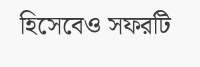হিসেবেও সফরটি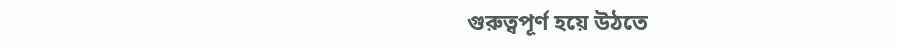গুরুত্বপূর্ণ হয়ে উঠতে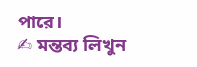পারে।
✍ মন্তব্য লিখুন